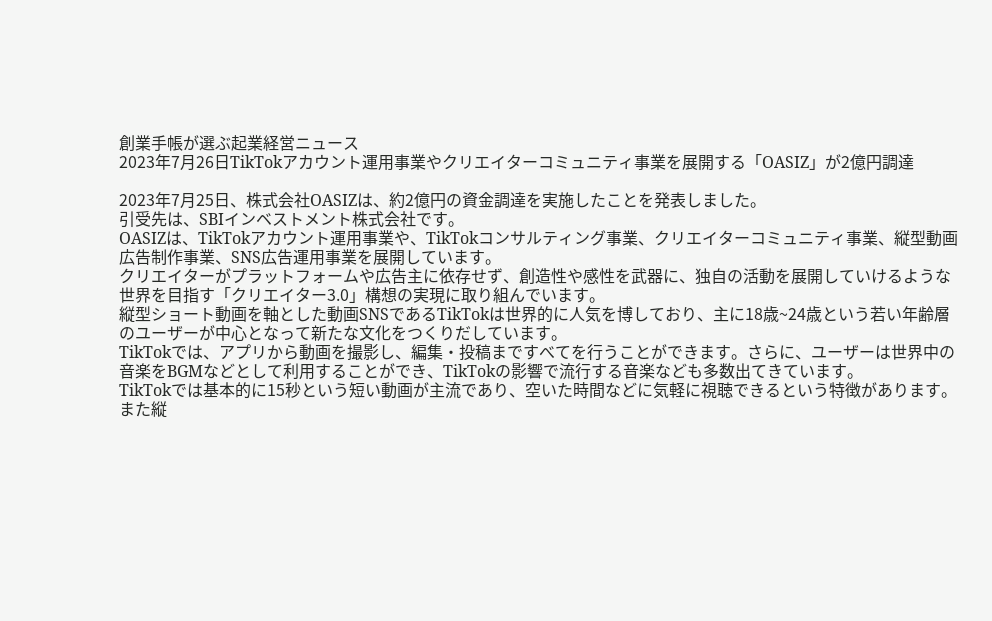創業手帳が選ぶ起業経営ニュース
2023年7月26日TikTokアカウント運用事業やクリエイターコミュニティ事業を展開する「OASIZ」が2億円調達

2023年7月25日、株式会社OASIZは、約2億円の資金調達を実施したことを発表しました。
引受先は、SBIインベストメント株式会社です。
OASIZは、TikTokアカウント運用事業や、TikTokコンサルティング事業、クリエイターコミュニティ事業、縦型動画広告制作事業、SNS広告運用事業を展開しています。
クリエイターがプラットフォームや広告主に依存せず、創造性や感性を武器に、独自の活動を展開していけるような世界を目指す「クリエイター3.0」構想の実現に取り組んでいます。
縦型ショート動画を軸とした動画SNSであるTikTokは世界的に人気を博しており、主に18歳~24歳という若い年齢層のユーザーが中心となって新たな文化をつくりだしています。
TikTokでは、アプリから動画を撮影し、編集・投稿まですべてを行うことができます。さらに、ユーザーは世界中の音楽をBGMなどとして利用することができ、TikTokの影響で流行する音楽なども多数出てきています。
TikTokでは基本的に15秒という短い動画が主流であり、空いた時間などに気軽に視聴できるという特徴があります。また縦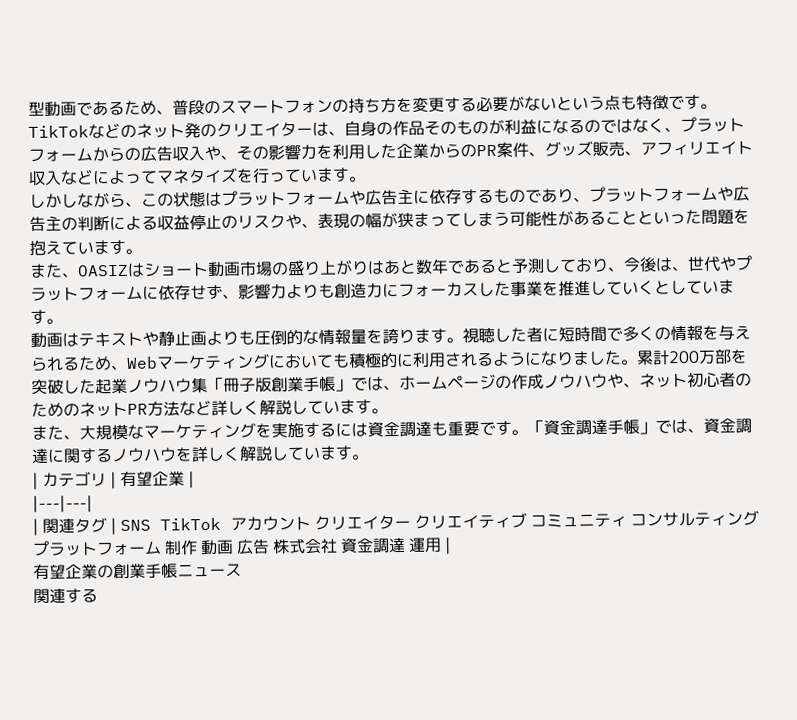型動画であるため、普段のスマートフォンの持ち方を変更する必要がないという点も特徴です。
TikTokなどのネット発のクリエイターは、自身の作品そのものが利益になるのではなく、プラットフォームからの広告収入や、その影響力を利用した企業からのPR案件、グッズ販売、アフィリエイト収入などによってマネタイズを行っています。
しかしながら、この状態はプラットフォームや広告主に依存するものであり、プラットフォームや広告主の判断による収益停止のリスクや、表現の幅が狭まってしまう可能性があることといった問題を抱えています。
また、OASIZはショート動画市場の盛り上がりはあと数年であると予測しており、今後は、世代やプラットフォームに依存せず、影響力よりも創造力にフォーカスした事業を推進していくとしています。
動画はテキストや静止画よりも圧倒的な情報量を誇ります。視聴した者に短時間で多くの情報を与えられるため、Webマーケティングにおいても積極的に利用されるようになりました。累計200万部を突破した起業ノウハウ集「冊子版創業手帳」では、ホームページの作成ノウハウや、ネット初心者のためのネットPR方法など詳しく解説しています。
また、大規模なマーケティングを実施するには資金調達も重要です。「資金調達手帳」では、資金調達に関するノウハウを詳しく解説しています。
| カテゴリ | 有望企業 |
|---|---|
| 関連タグ | SNS TikTok アカウント クリエイター クリエイティブ コミュニティ コンサルティング プラットフォーム 制作 動画 広告 株式会社 資金調達 運用 |
有望企業の創業手帳ニュース
関連する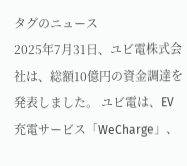タグのニュース
2025年7月31日、ユビ電株式会社は、総額10億円の資金調達を発表しました。 ユビ電は、EV充電サービス「WeCharge」、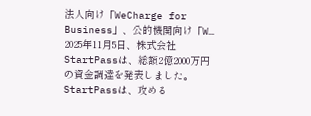法人向け「WeCharge for Business」、公的機関向け「W…
2025年11月5日、株式会社StartPassは、総額2億2000万円の資金調達を発表しました。 StartPassは、攻める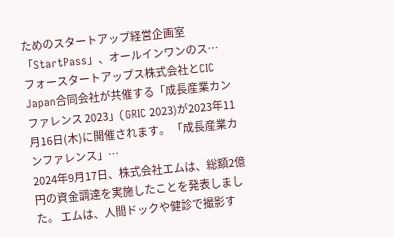ためのスタートアップ経営企画室「StartPass」、オールインワンのス…
フォースタートアップス株式会社とCIC Japan合同会社が共催する「成長産業カンファレンス 2023」(GRIC 2023)が2023年11月16日(木)に開催されます。 「成長産業カンファレンス」…
2024年9月17日、株式会社エムは、総額2億円の資金調達を実施したことを発表しました。 エムは、人間ドックや健診で撮影す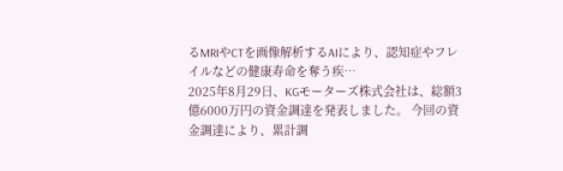るMRIやCTを画像解析するAIにより、認知症やフレイルなどの健康寿命を奪う疾…
2025年8月29日、KGモーターズ株式会社は、総額3億6000万円の資金調達を発表しました。 今回の資金調達により、累計調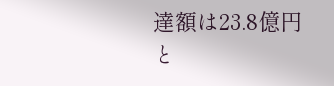達額は23.8億円と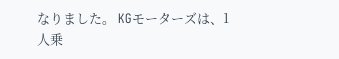なりました。 KGモーターズは、1人乗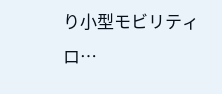り小型モビリティロ…